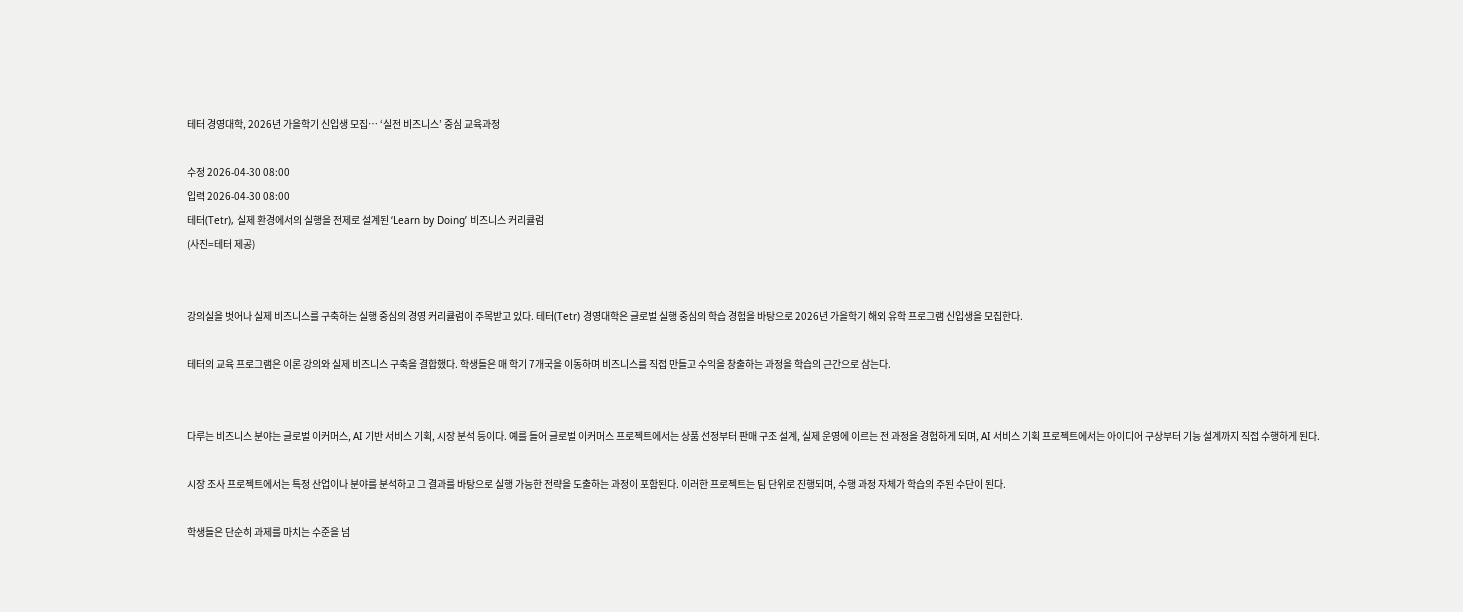테터 경영대학, 2026년 가을학기 신입생 모집… ‘실전 비즈니스’ 중심 교육과정

수정 2026-04-30 08:00
입력 2026-04-30 08:00
테터(Tetr), 실제 환경에서의 실행을 전제로 설계된 ‘Learn by Doing’ 비즈니스 커리큘럼
(사진=테터 제공)


강의실을 벗어나 실제 비즈니스를 구축하는 실행 중심의 경영 커리큘럼이 주목받고 있다. 테터(Tetr) 경영대학은 글로벌 실행 중심의 학습 경험을 바탕으로 2026년 가을학기 해외 유학 프로그램 신입생을 모집한다.

테터의 교육 프로그램은 이론 강의와 실제 비즈니스 구축을 결합했다. 학생들은 매 학기 7개국을 이동하며 비즈니스를 직접 만들고 수익을 창출하는 과정을 학습의 근간으로 삼는다.


다루는 비즈니스 분야는 글로벌 이커머스, AI 기반 서비스 기획, 시장 분석 등이다. 예를 들어 글로벌 이커머스 프로젝트에서는 상품 선정부터 판매 구조 설계, 실제 운영에 이르는 전 과정을 경험하게 되며, AI 서비스 기획 프로젝트에서는 아이디어 구상부터 기능 설계까지 직접 수행하게 된다.

시장 조사 프로젝트에서는 특정 산업이나 분야를 분석하고 그 결과를 바탕으로 실행 가능한 전략을 도출하는 과정이 포함된다. 이러한 프로젝트는 팀 단위로 진행되며, 수행 과정 자체가 학습의 주된 수단이 된다.

학생들은 단순히 과제를 마치는 수준을 넘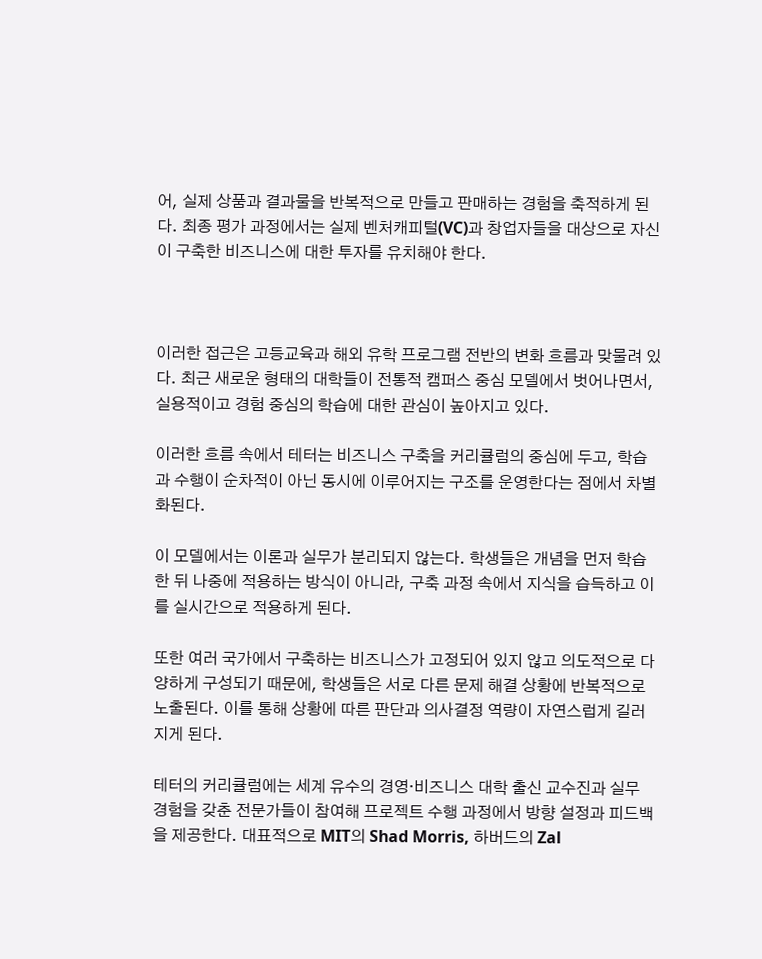어, 실제 상품과 결과물을 반복적으로 만들고 판매하는 경험을 축적하게 된다. 최종 평가 과정에서는 실제 벤처캐피털(VC)과 창업자들을 대상으로 자신이 구축한 비즈니스에 대한 투자를 유치해야 한다.



이러한 접근은 고등교육과 해외 유학 프로그램 전반의 변화 흐름과 맞물려 있다. 최근 새로운 형태의 대학들이 전통적 캠퍼스 중심 모델에서 벗어나면서, 실용적이고 경험 중심의 학습에 대한 관심이 높아지고 있다.

이러한 흐름 속에서 테터는 비즈니스 구축을 커리큘럼의 중심에 두고, 학습과 수행이 순차적이 아닌 동시에 이루어지는 구조를 운영한다는 점에서 차별화된다.

이 모델에서는 이론과 실무가 분리되지 않는다. 학생들은 개념을 먼저 학습한 뒤 나중에 적용하는 방식이 아니라, 구축 과정 속에서 지식을 습득하고 이를 실시간으로 적용하게 된다.

또한 여러 국가에서 구축하는 비즈니스가 고정되어 있지 않고 의도적으로 다양하게 구성되기 때문에, 학생들은 서로 다른 문제 해결 상황에 반복적으로 노출된다. 이를 통해 상황에 따른 판단과 의사결정 역량이 자연스럽게 길러지게 된다.

테터의 커리큘럼에는 세계 유수의 경영·비즈니스 대학 출신 교수진과 실무 경험을 갖춘 전문가들이 참여해 프로젝트 수행 과정에서 방향 설정과 피드백을 제공한다. 대표적으로 MIT의 Shad Morris, 하버드의 Zal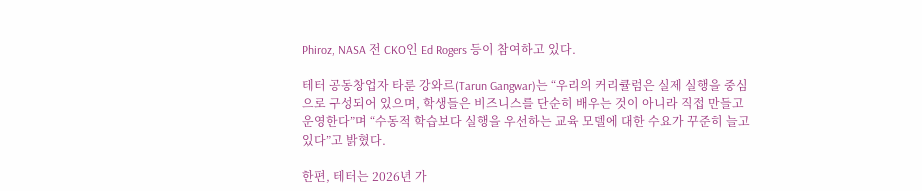Phiroz, NASA 전 CKO인 Ed Rogers 등이 참여하고 있다.

테터 공동창업자 타룬 강와르(Tarun Gangwar)는 “우리의 커리큘럼은 실제 실행을 중심으로 구성되어 있으며, 학생들은 비즈니스를 단순히 배우는 것이 아니라 직접 만들고 운영한다”며 “수동적 학습보다 실행을 우선하는 교육 모델에 대한 수요가 꾸준히 늘고 있다”고 밝혔다.

한편, 테터는 2026년 가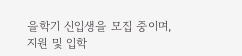을학기 신입생을 모집 중이며, 지원 및 입학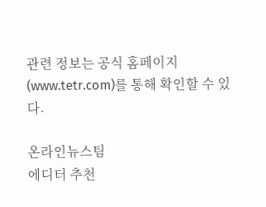관련 정보는 공식 홈페이지(www.tetr.com)를 통해 확인할 수 있다.

온라인뉴스팀
에디터 추천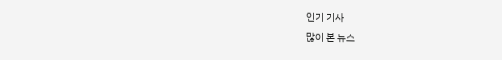인기 기사
많이 본 뉴스